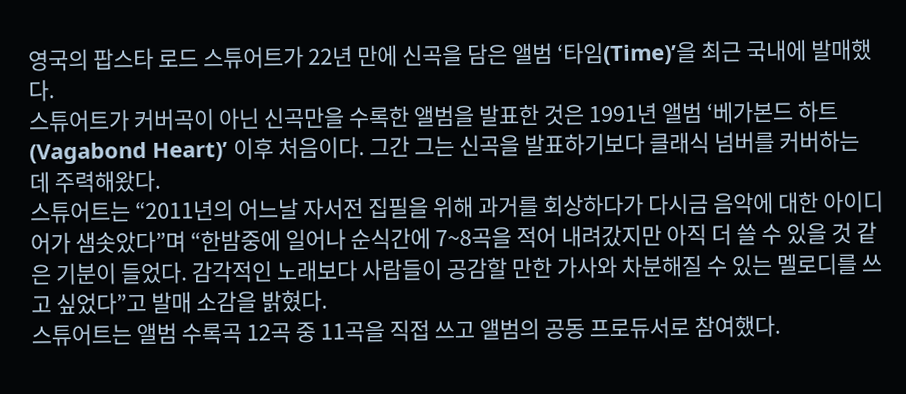영국의 팝스타 로드 스튜어트가 22년 만에 신곡을 담은 앨범 ‘타임(Time)’을 최근 국내에 발매했다.
스튜어트가 커버곡이 아닌 신곡만을 수록한 앨범을 발표한 것은 1991년 앨범 ‘베가본드 하트(Vagabond Heart)’ 이후 처음이다. 그간 그는 신곡을 발표하기보다 클래식 넘버를 커버하는 데 주력해왔다.
스튜어트는 “2011년의 어느날 자서전 집필을 위해 과거를 회상하다가 다시금 음악에 대한 아이디어가 샘솟았다”며 “한밤중에 일어나 순식간에 7~8곡을 적어 내려갔지만 아직 더 쓸 수 있을 것 같은 기분이 들었다. 감각적인 노래보다 사람들이 공감할 만한 가사와 차분해질 수 있는 멜로디를 쓰고 싶었다”고 발매 소감을 밝혔다.
스튜어트는 앨범 수록곡 12곡 중 11곡을 직접 쓰고 앨범의 공동 프로듀서로 참여했다.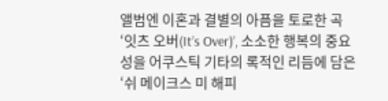앨범엔 이혼과 결별의 아픔을 토로한 곡 ‘잇츠 오버(It’s Over)’, 소소한 행복의 중요성을 어쿠스틱 기타의 록적인 리듬에 담은 ‘쉬 메이크스 미 해피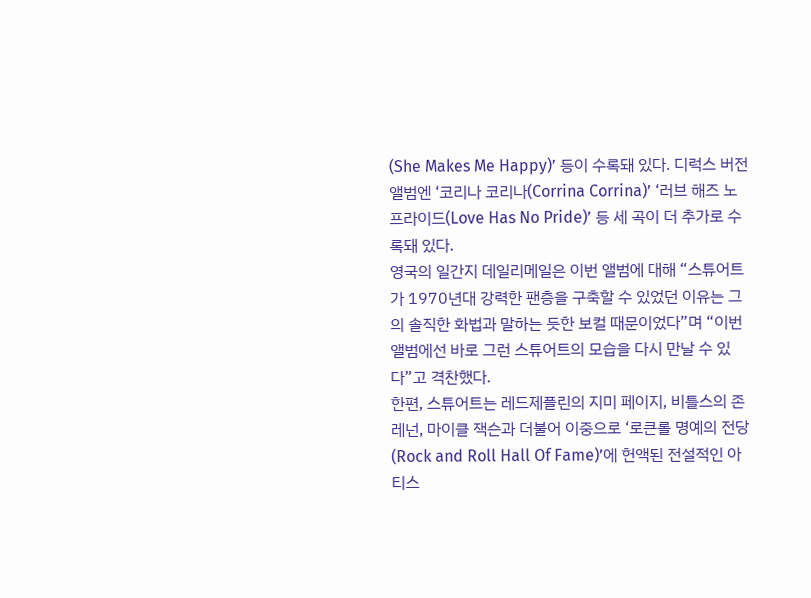(She Makes Me Happy)’ 등이 수록돼 있다. 디럭스 버전 앨범엔 ‘코리나 코리나(Corrina Corrina)’ ‘러브 해즈 노 프라이드(Love Has No Pride)’ 등 세 곡이 더 추가로 수록돼 있다.
영국의 일간지 데일리메일은 이번 앨범에 대해 “스튜어트가 1970년대 강력한 팬층을 구축할 수 있었던 이유는 그의 솔직한 화법과 말하는 듯한 보컬 때문이었다”며 “이번 앨범에선 바로 그런 스튜어트의 모습을 다시 만날 수 있다”고 격찬했다.
한편, 스튜어트는 레드제플린의 지미 페이지, 비틀스의 존 레넌, 마이클 잭슨과 더불어 이중으로 ‘로큰롤 명예의 전당(Rock and Roll Hall Of Fame)’에 헌액된 전설적인 아티스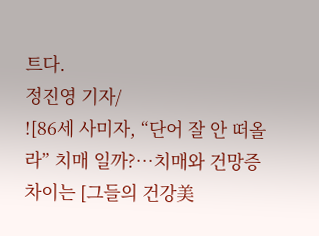트다.
정진영 기자/
![86세 사미자, “단어 잘 안 떠올라” 치매 일까?…치매와 건망증 차이는 [그들의 건강美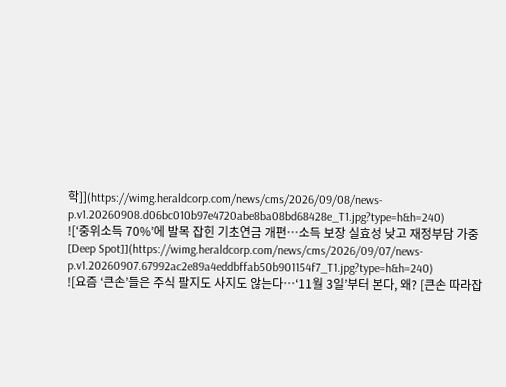학]](https://wimg.heraldcorp.com/news/cms/2026/09/08/news-p.v1.20260908.d06bc010b97e4720abe8ba08bd68428e_T1.jpg?type=h&h=240)
![‘중위소득 70%’에 발목 잡힌 기초연금 개편…소득 보장 실효성 낮고 재정부담 가중[Deep Spot]](https://wimg.heraldcorp.com/news/cms/2026/09/07/news-p.v1.20260907.67992ac2e89a4eddbffab50b901154f7_T1.jpg?type=h&h=240)
![요즘 ‘큰손’들은 주식 팔지도 사지도 않는다…‘11월 3일’부터 본다, 왜? [큰손 따라잡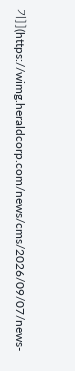기]](https://wimg.heraldcorp.com/news/cms/2026/09/07/news-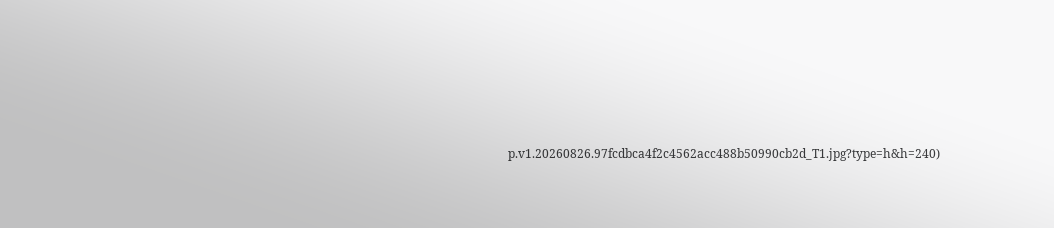p.v1.20260826.97fcdbca4f2c4562acc488b50990cb2d_T1.jpg?type=h&h=240)